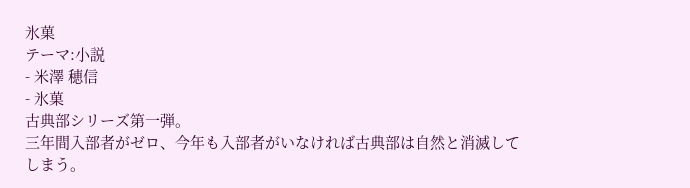氷菓
テーマ:小説
- 米澤 穂信
- 氷菓
古典部シリーズ第一弾。
三年間入部者がゼロ、今年も入部者がいなければ古典部は自然と消滅してしまう。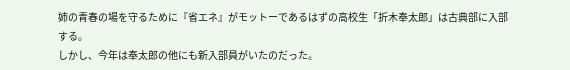姉の青春の場を守るために『省エネ』がモットーであるはずの高校生「折木奉太郎」は古典部に入部する。
しかし、今年は奉太郎の他にも新入部員がいたのだった。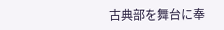古典部を舞台に奉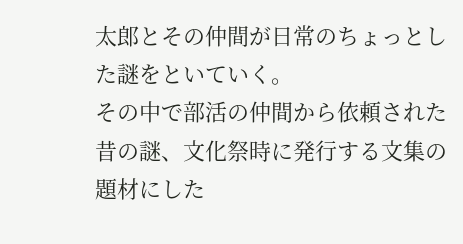太郎とその仲間が日常のちょっとした謎をといていく。
その中で部活の仲間から依頼された昔の謎、文化祭時に発行する文集の題材にした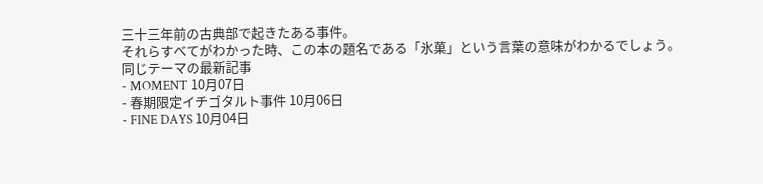三十三年前の古典部で起きたある事件。
それらすべてがわかった時、この本の題名である「氷菓」という言葉の意味がわかるでしょう。
同じテーマの最新記事
- MOMENT 10月07日
- 春期限定イチゴタルト事件 10月06日
- FINE DAYS 10月04日